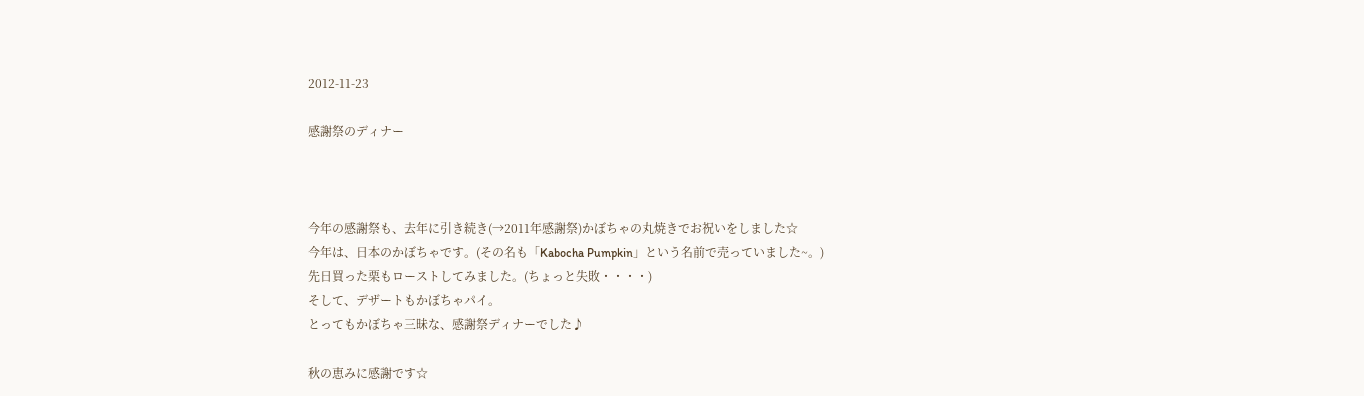2012-11-23

感謝祭のディナー



今年の感謝祭も、去年に引き続き(→2011年感謝祭)かぼちゃの丸焼きでお祝いをしました☆
今年は、日本のかぼちゃです。(その名も「Kabocha Pumpkin」という名前で売っていました~。)
先日買った栗もローストしてみました。(ちょっと失敗・・・・)
そして、デザートもかぼちゃパイ。
とってもかぼちゃ三昧な、感謝祭ディナーでした♪

秋の恵みに感謝です☆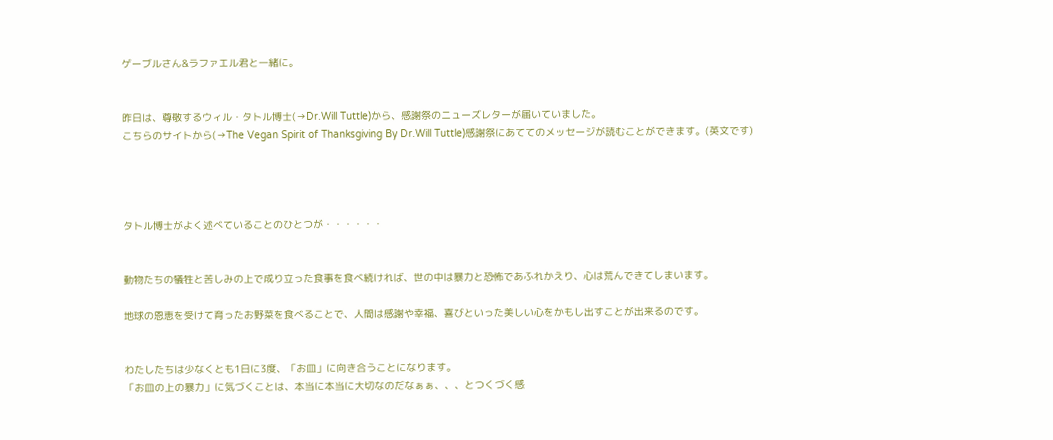ゲーブルさん&ラファエル君と一緒に。


昨日は、尊敬するウィル・タトル博士(→Dr.Will Tuttle)から、感謝祭のニューズレターが届いていました。
こちらのサイトから(→The Vegan Spirit of Thanksgiving By Dr.Will Tuttle)感謝祭にあててのメッセージが読むことができます。(英文です)




タトル博士がよく述べていることのひとつが・・・・・・


動物たちの犠牲と苦しみの上で成り立った食事を食べ続ければ、世の中は暴力と恐怖であふれかえり、心は荒んできてしまいます。

地球の恩恵を受けて育ったお野菜を食べることで、人間は感謝や幸福、喜びといった美しい心をかもし出すことが出来るのです。


わたしたちは少なくとも1日に3度、「お皿」に向き合うことになります。
「お皿の上の暴力」に気づくことは、本当に本当に大切なのだなぁぁ、、、とつくづく感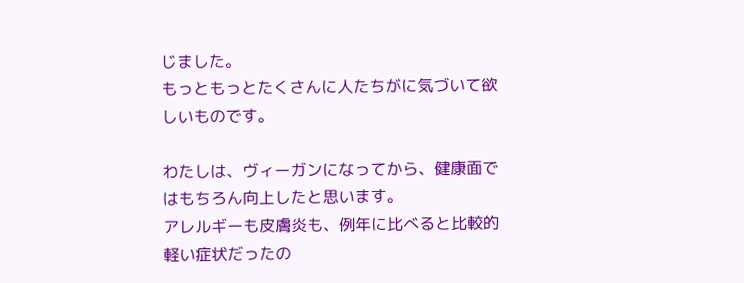じました。
もっともっとたくさんに人たちがに気づいて欲しいものです。

わたしは、ヴィーガンになってから、健康面ではもちろん向上したと思います。
アレルギーも皮膚炎も、例年に比べると比較的軽い症状だったの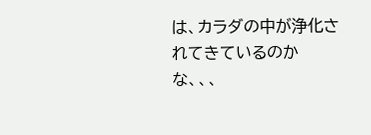は、カラダの中が浄化されてきているのかな、、、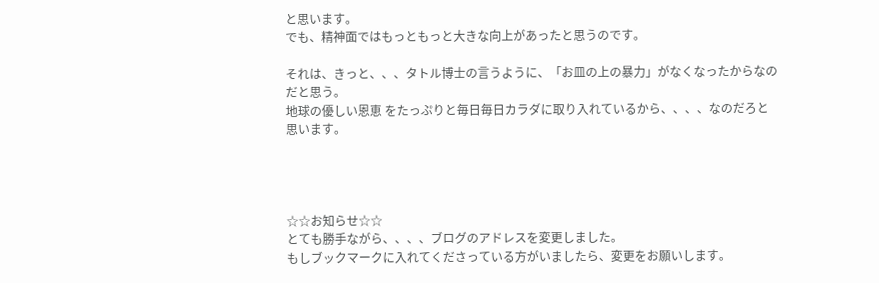と思います。
でも、精神面ではもっともっと大きな向上があったと思うのです。

それは、きっと、、、タトル博士の言うように、「お皿の上の暴力」がなくなったからなのだと思う。
地球の優しい恩恵 をたっぷりと毎日毎日カラダに取り入れているから、、、、なのだろと思います。




☆☆お知らせ☆☆
とても勝手ながら、、、、ブログのアドレスを変更しました。
もしブックマークに入れてくださっている方がいましたら、変更をお願いします。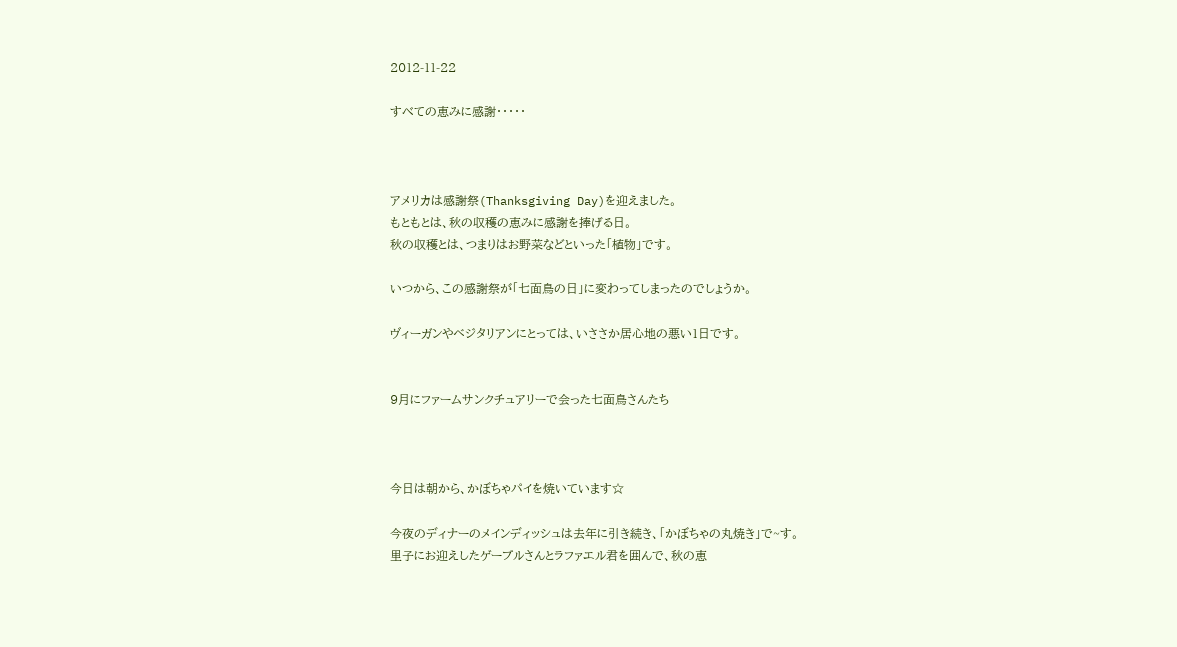2012-11-22

すべての恵みに感謝・・・・・



アメリカは感謝祭(Thanksgiving Day)を迎えました。
もともとは、秋の収穫の恵みに感謝を捧げる日。
秋の収穫とは、つまりはお野菜などといった「植物」です。

いつから、この感謝祭が「七面鳥の日」に変わってしまったのでしょうか。

ヴィーガンやベジタリアンにとっては、いささか居心地の悪い1日です。


9月にファームサンクチュアリーで会った七面鳥さんたち



今日は朝から、かぼちゃパイを焼いています☆

今夜のディナーのメインディッシュは去年に引き続き、「かぼちゃの丸焼き」で~す。
里子にお迎えしたゲーブルさんとラファエル君を囲んで、秋の恵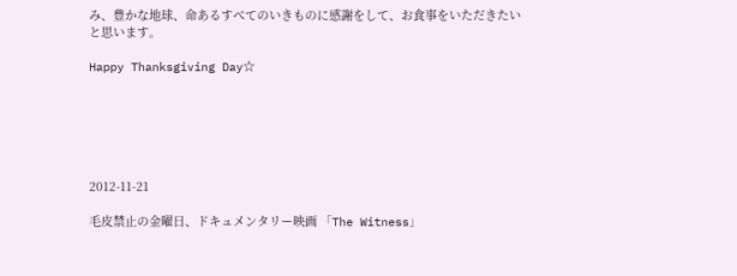み、豊かな地球、命あるすべてのいきものに感謝をして、お食事をいただきたいと思います。

Happy Thanksgiving Day☆






2012-11-21

毛皮禁止の金曜日、ドキュメンタリー映画 「The Witness」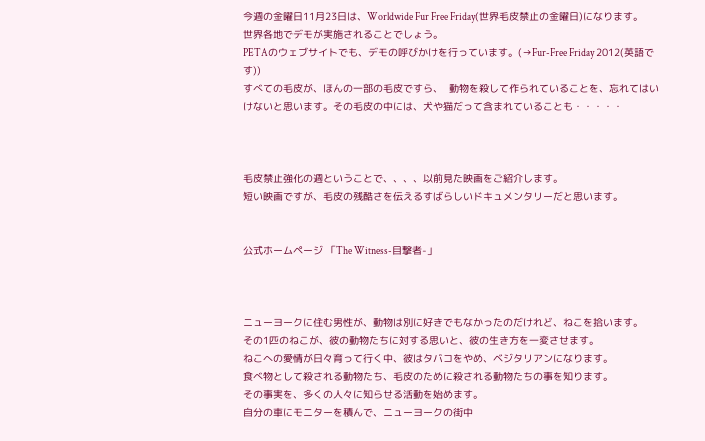今週の金曜日11月23日は、Worldwide Fur Free Friday(世界毛皮禁止の金曜日)になります。
世界各地でデモが実施されることでしょう。
PETAのウェブサイトでも、デモの呼びかけを行っています。(→Fur-Free Friday 2012(英語です))
すべての毛皮が、ほんの一部の毛皮ですら、  動物を殺して作られていることを、忘れてはいけないと思います。その毛皮の中には、犬や猫だって含まれていることも・・・・・



毛皮禁止強化の週ということで、、、、以前見た映画をご紹介します。
短い映画ですが、毛皮の残酷さを伝えるすばらしいドキュメンタリーだと思います。


公式ホームページ 「The Witness-目撃者-」



ニューヨークに住む男性が、動物は別に好きでもなかったのだけれど、ねこを拾います。
その1匹のねこが、彼の動物たちに対する思いと、彼の生き方を一変させます。
ねこへの愛情が日々育って行く中、彼はタバコをやめ、ベジタリアンになります。
食べ物として殺される動物たち、毛皮のために殺される動物たちの事を知ります。
その事実を、多くの人々に知らせる活動を始めます。
自分の車にモニターを積んで、ニューヨークの街中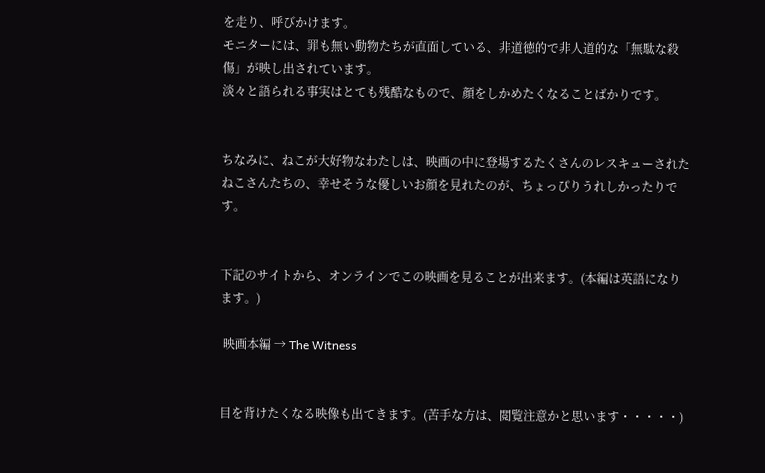を走り、呼びかけます。
モニターには、罪も無い動物たちが直面している、非道徳的で非人道的な「無駄な殺傷」が映し出されています。
淡々と語られる事実はとても残酷なもので、顔をしかめたくなることばかりです。


ちなみに、ねこが大好物なわたしは、映画の中に登場するたくさんのレスキューされたねこさんたちの、幸せそうな優しいお顔を見れたのが、ちょっぴりうれしかったりです。


下記のサイトから、オンラインでこの映画を見ることが出来ます。(本編は英語になります。)

 映画本編 → The Witness


目を背けたくなる映像も出てきます。(苦手な方は、閲覧注意かと思います・・・・・)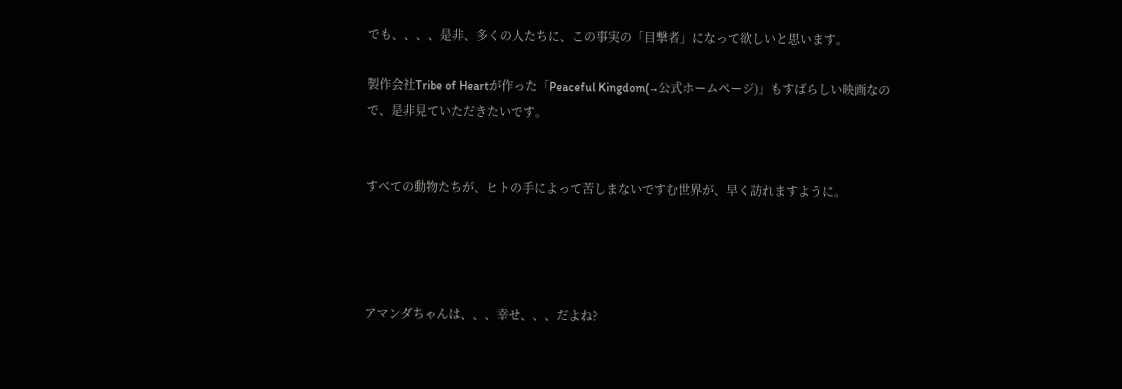でも、、、、是非、多くの人たちに、この事実の「目撃者」になって欲しいと思います。

製作会社Tribe of Heartが作った「Peaceful Kingdom(→公式ホームページ)」もすばらしい映画なので、是非見ていただきたいです。


すべての動物たちが、ヒトの手によって苦しまないですむ世界が、早く訪れますように。




アマンダちゃんは、、、幸せ、、、だよね?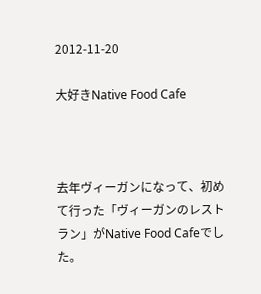2012-11-20

大好きNative Food Cafe



去年ヴィーガンになって、初めて行った「ヴィーガンのレストラン」がNative Food Cafeでした。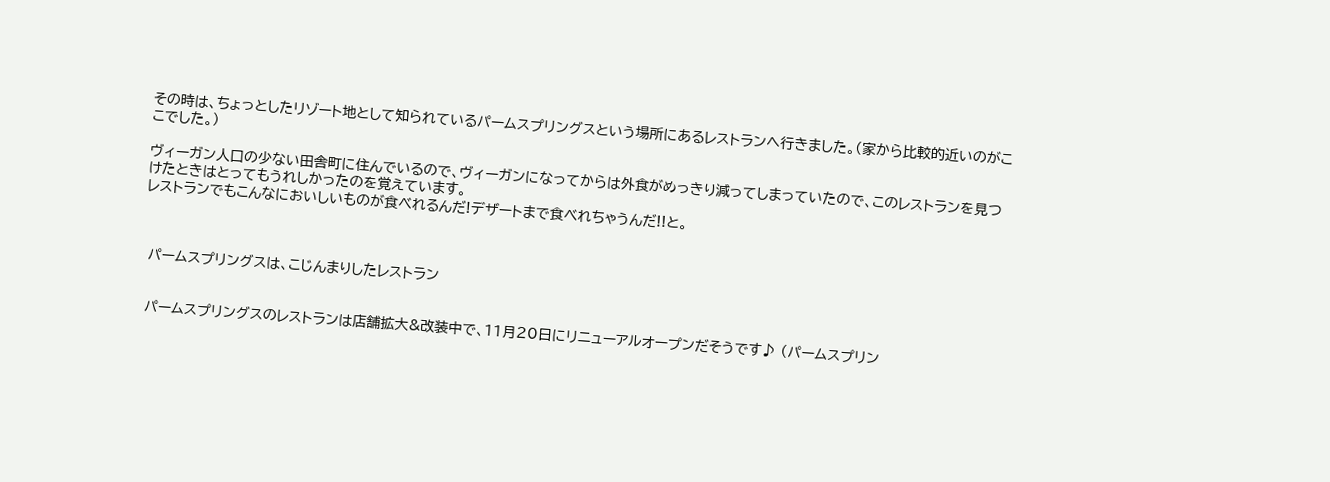その時は、ちょっとしたリゾート地として知られているパームスプリングスという場所にあるレストランへ行きました。(家から比較的近いのがここでした。)

ヴィーガン人口の少ない田舎町に住んでいるので、ヴィーガンになってからは外食がめっきり減ってしまっていたので、このレストランを見つけたときはとってもうれしかったのを覚えています。
レストランでもこんなにおいしいものが食べれるんだ!デザートまで食べれちゃうんだ!!と。



 パームスプリングスは、こじんまりしたレストラン


 パームスプリングスのレストランは店舗拡大&改装中で、11月20日にリニューアルオープンだそうです♪ (パームスプリン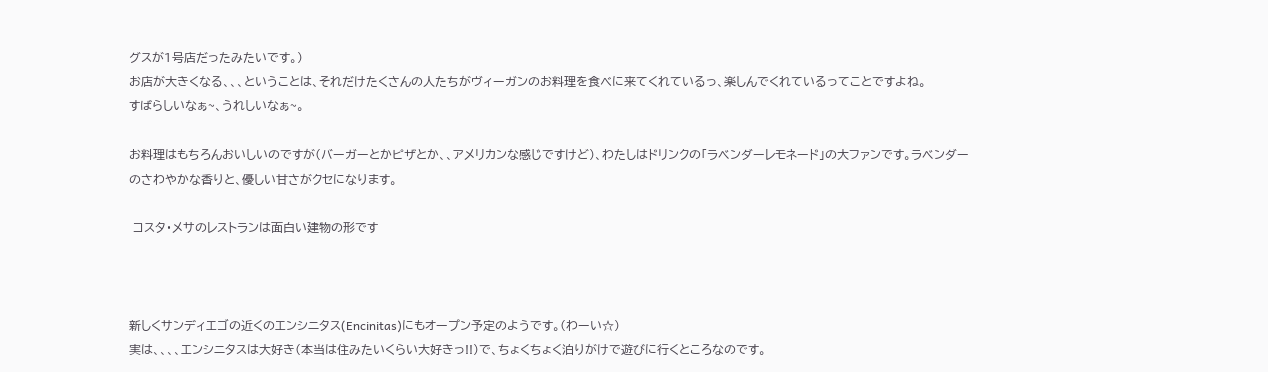グスが1号店だったみたいです。)
お店が大きくなる、、、ということは、それだけたくさんの人たちがヴィーガンのお料理を食べに来てくれているっ、楽しんでくれているってことですよね。
すばらしいなぁ~、うれしいなぁ~。

お料理はもちろんおいしいのですが(バーガーとかピザとか、、アメリカンな感じですけど)、わたしはドリンクの「ラベンダーレモネード」の大ファンです。ラベンダーのさわやかな香りと、優しい甘さがクセになります。

 コスタ・メサのレストランは面白い建物の形です



新しくサンディエゴの近くのエンシニタス(Encinitas)にもオープン予定のようです。(わーい☆)
実は、、、、エンシニタスは大好き(本当は住みたいくらい大好きっ!!)で、ちょくちょく泊りがけで遊びに行くところなのです。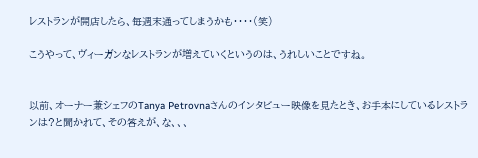レストランが開店したら、毎週末通ってしまうかも・・・・(笑)

こうやって、ヴィーガンなレストランが増えていくというのは、うれしいことですね。


以前、オーナー兼シェフのTanya Petrovnaさんのインタビュー映像を見たとき、お手本にしているレストランは?と聞かれて、その答えが、な、、、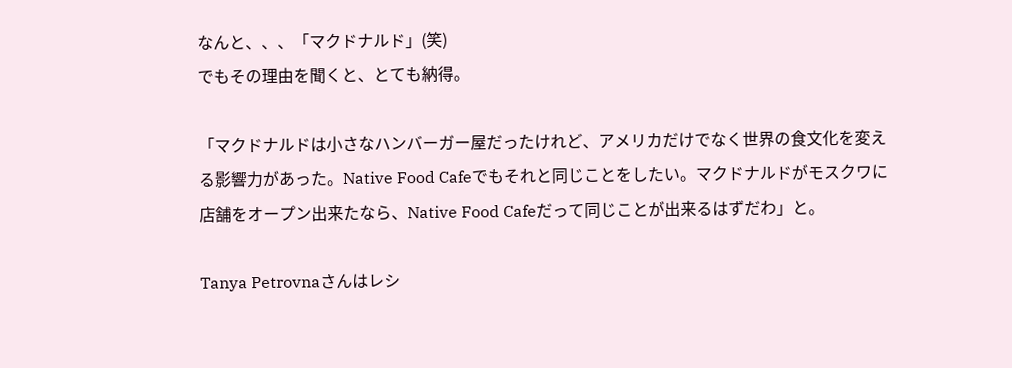なんと、、、「マクドナルド」(笑)
でもその理由を聞くと、とても納得。

「マクドナルドは小さなハンバーガー屋だったけれど、アメリカだけでなく世界の食文化を変える影響力があった。Native Food Cafeでもそれと同じことをしたい。マクドナルドがモスクワに店舗をオープン出来たなら、Native Food Cafeだって同じことが出来るはずだわ」と。

Tanya Petrovnaさんはレシ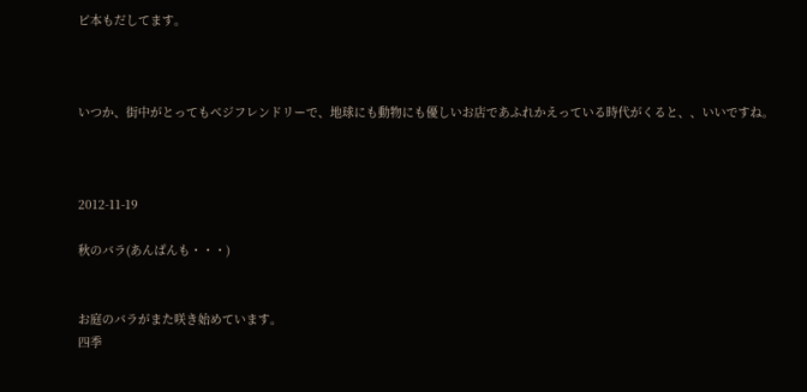ピ本もだしてます。



いつか、街中がとってもベジフレンドリーで、地球にも動物にも優しいお店であふれかえっている時代がくると、、いいですね。



2012-11-19

秋のバラ(あんぱんも・・・)


お庭のバラがまた咲き始めています。
四季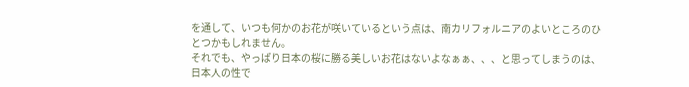を通して、いつも何かのお花が咲いているという点は、南カリフォルニアのよいところのひとつかもしれません。
それでも、やっぱり日本の桜に勝る美しいお花はないよなぁぁ、、、と思ってしまうのは、日本人の性で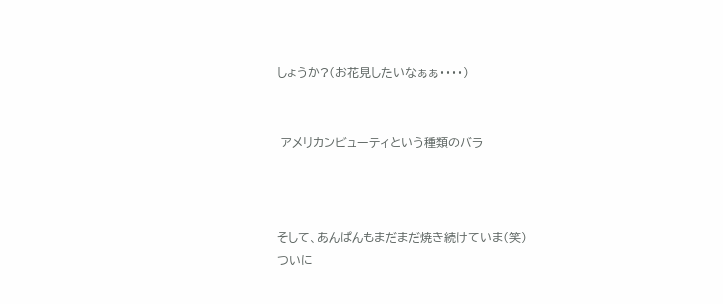しょうか?(お花見したいなぁぁ・・・・)


 アメリカンビューティという種類のバラ



そして、あんぱんもまだまだ焼き続けていま(笑)
ついに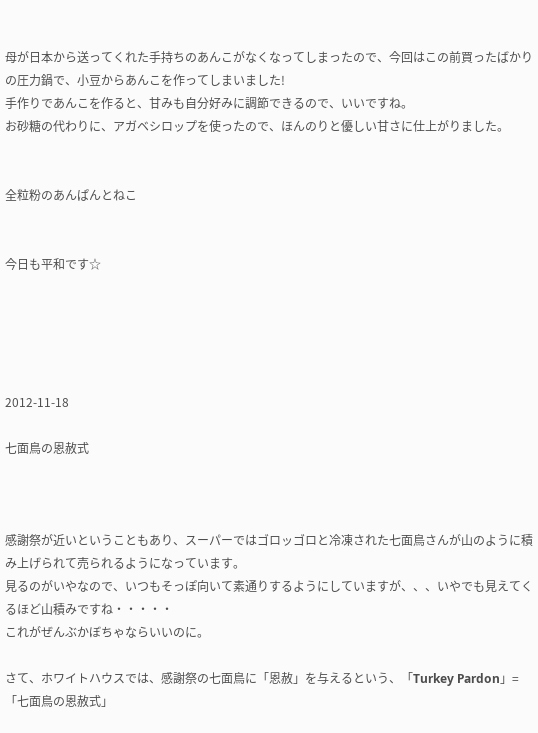母が日本から送ってくれた手持ちのあんこがなくなってしまったので、今回はこの前買ったばかりの圧力鍋で、小豆からあんこを作ってしまいました!
手作りであんこを作ると、甘みも自分好みに調節できるので、いいですね。
お砂糖の代わりに、アガベシロップを使ったので、ほんのりと優しい甘さに仕上がりました。


全粒粉のあんぱんとねこ


今日も平和です☆





2012-11-18

七面鳥の恩赦式



感謝祭が近いということもあり、スーパーではゴロッゴロと冷凍された七面鳥さんが山のように積み上げられて売られるようになっています。
見るのがいやなので、いつもそっぽ向いて素通りするようにしていますが、、、いやでも見えてくるほど山積みですね・・・・・
これがぜんぶかぼちゃならいいのに。

さて、ホワイトハウスでは、感謝祭の七面鳥に「恩赦」を与えるという、「Turkey Pardon」=「七面鳥の恩赦式」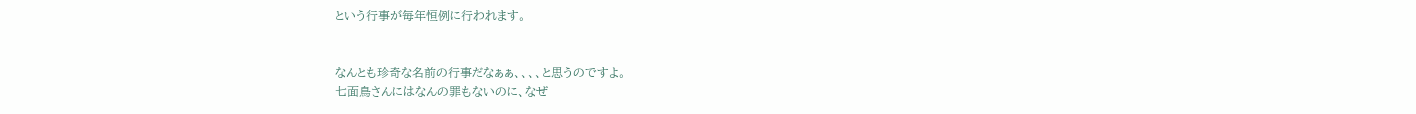という行事が毎年恒例に行われます。


なんとも珍奇な名前の行事だなぁぁ、、、、と思うのですよ。
七面鳥さんにはなんの罪もないのに、なぜ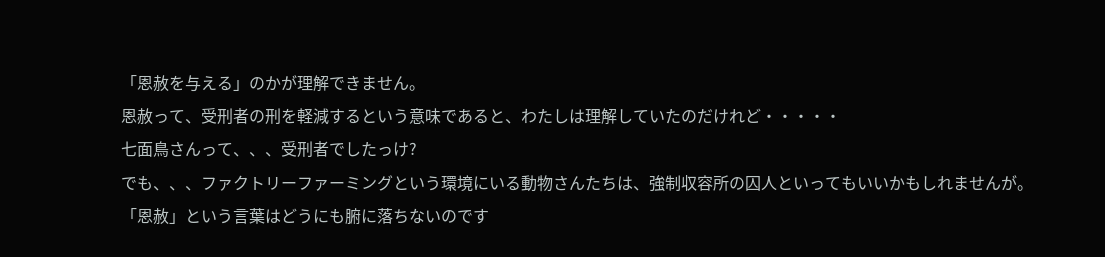「恩赦を与える」のかが理解できません。
恩赦って、受刑者の刑を軽減するという意味であると、わたしは理解していたのだけれど・・・・・
七面鳥さんって、、、受刑者でしたっけ?
でも、、、ファクトリーファーミングという環境にいる動物さんたちは、強制収容所の囚人といってもいいかもしれませんが。
「恩赦」という言葉はどうにも腑に落ちないのです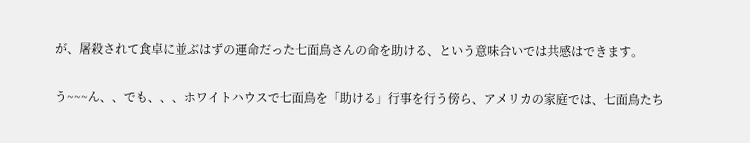が、屠殺されて食卓に並ぶはずの運命だった七面鳥さんの命を助ける、という意味合いでは共感はできます。

う~~~ん、、でも、、、ホワイトハウスで七面鳥を「助ける」行事を行う傍ら、アメリカの家庭では、七面鳥たち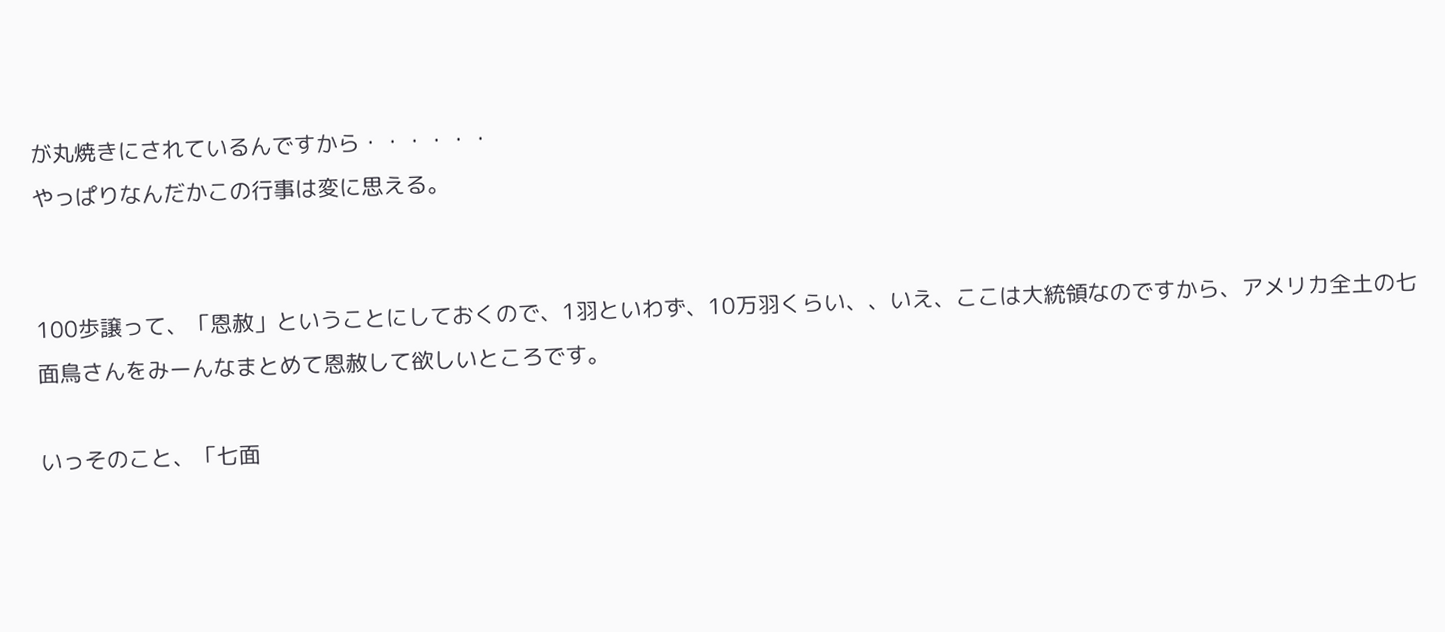が丸焼きにされているんですから・・・・・・
やっぱりなんだかこの行事は変に思える。


100歩譲って、「恩赦」ということにしておくので、1羽といわず、10万羽くらい、、いえ、ここは大統領なのですから、アメリカ全土の七面鳥さんをみーんなまとめて恩赦して欲しいところです。

いっそのこと、「七面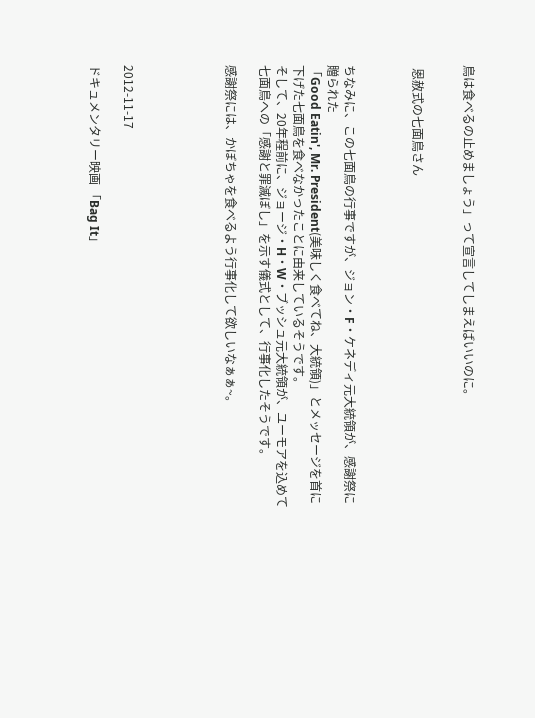鳥は食べるの止めましょう」って宣言してしまえばいいのに。


 恩赦式の七面鳥さん



ちなみに、この七面鳥の行事ですが、ジョン・F・ケネディ元大統領が、感謝祭に贈られた
「Good Eatin', Mr. President(美味しく食べてね、大統領)」とメッセージを首に下げた七面鳥を食べなかったことに由来しているそうです。
そして、20年程前に、ジョージ・H・W・ブッシュ元大統領が、ユーモアを込めて七面鳥への「感謝と罪滅ぼし」を示す儀式として、行事化したそうです。

感謝祭には、かぼちゃを食べるよう行事化して欲しいなぁぁ~。





2012-11-17

ドキュメンタリー映画 「Bag It」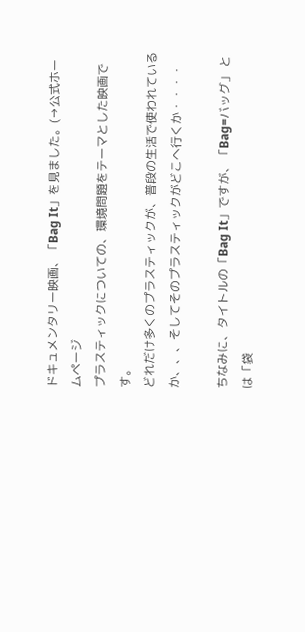ドキュメンタリー映画、「Bag It」を見ました。(→公式ホームページ
プラスティックについての、環境問題をテーマとした映画です。
どれだけ多くのプラスティックが、普段の生活で使われているか、、、そしてそのプラスティックがどこへ行くか・・・・

ちなみに、タイトルの「Bag It」ですが、「Bag=バッグ」 とは「袋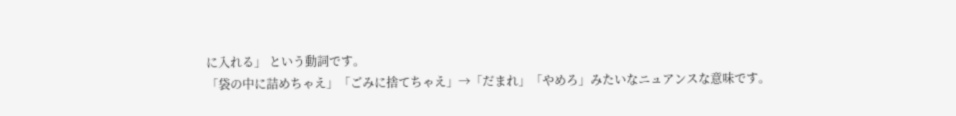に入れる」 という動詞です。
「袋の中に詰めちゃえ」「ごみに捨てちゃえ」→「だまれ」「やめろ」みたいなニュアンスな意味です。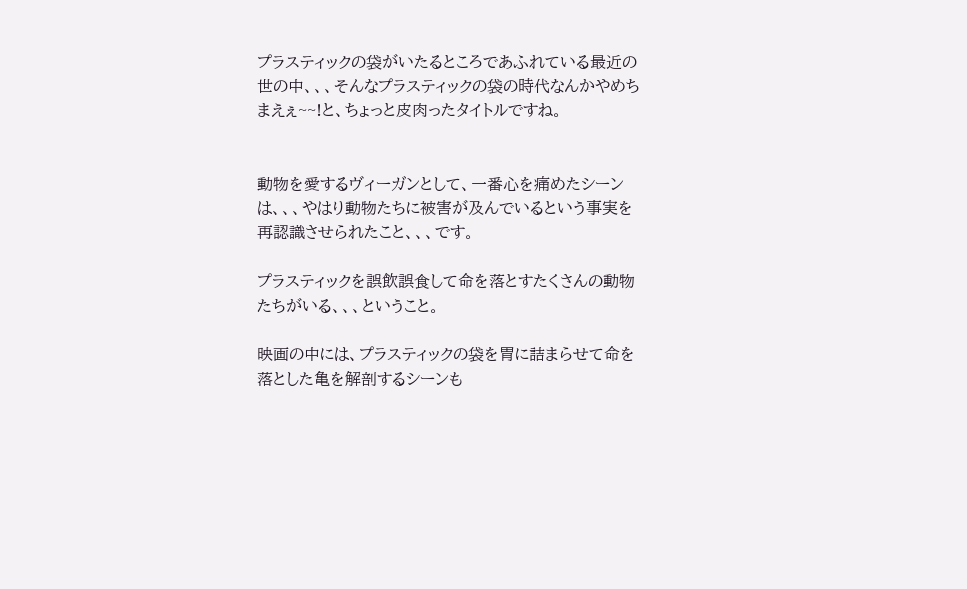プラスティックの袋がいたるところであふれている最近の世の中、、、そんなプラスティックの袋の時代なんかやめちまえぇ~~!と、ちょっと皮肉ったタイトルですね。


動物を愛するヴィーガンとして、一番心を痛めたシーンは、、、やはり動物たちに被害が及んでいるという事実を再認識させられたこと、、、です。

プラスティックを誤飲誤食して命を落とすたくさんの動物たちがいる、、、ということ。

映画の中には、プラスティックの袋を胃に詰まらせて命を落とした亀を解剖するシーンも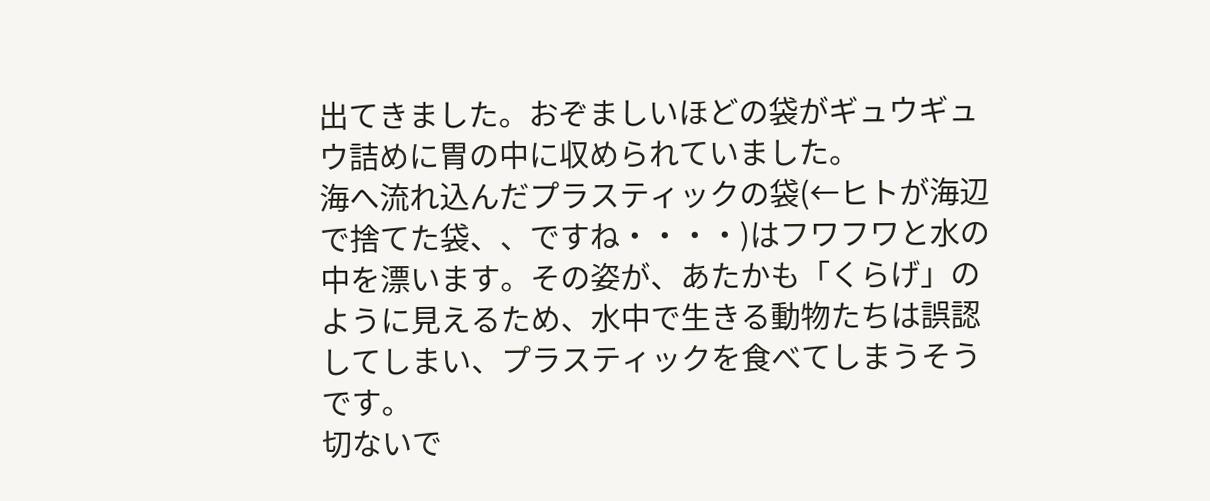出てきました。おぞましいほどの袋がギュウギュウ詰めに胃の中に収められていました。
海へ流れ込んだプラスティックの袋(←ヒトが海辺で捨てた袋、、ですね・・・・)はフワフワと水の中を漂います。その姿が、あたかも「くらげ」のように見えるため、水中で生きる動物たちは誤認してしまい、プラスティックを食べてしまうそうです。
切ないで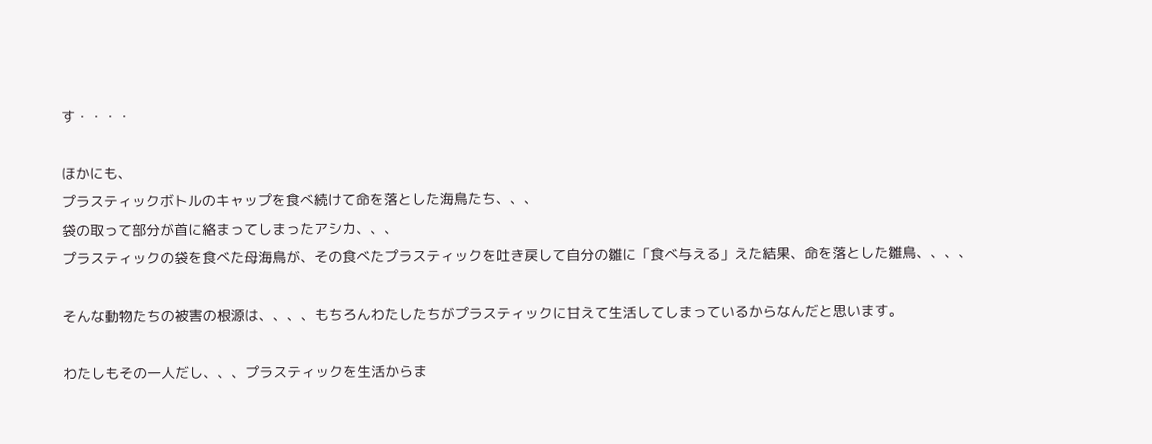す・・・・

ほかにも、
プラスティックボトルのキャップを食べ続けて命を落とした海鳥たち、、、
袋の取って部分が首に絡まってしまったアシカ、、、
プラスティックの袋を食べた母海鳥が、その食べたプラスティックを吐き戻して自分の雛に「食べ与える」えた結果、命を落とした雛鳥、、、、

そんな動物たちの被害の根源は、、、、もちろんわたしたちがプラスティックに甘えて生活してしまっているからなんだと思います。

わたしもその一人だし、、、プラスティックを生活からま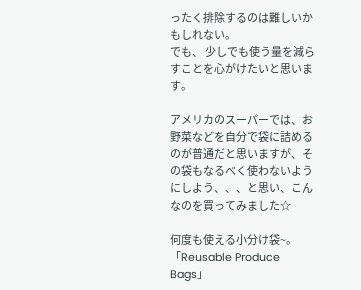ったく排除するのは難しいかもしれない。
でも、 少しでも使う量を減らすことを心がけたいと思います。

アメリカのスーパーでは、お野菜などを自分で袋に詰めるのが普通だと思いますが、その袋もなるべく使わないようにしよう、、、と思い、こんなのを買ってみました☆

何度も使える小分け袋~。「Reusable Produce Bags」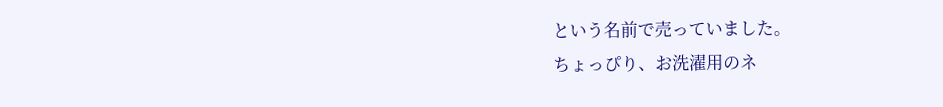という名前で売っていました。
ちょっぴり、お洗濯用のネ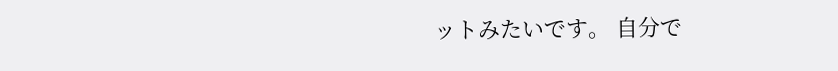ットみたいです。 自分で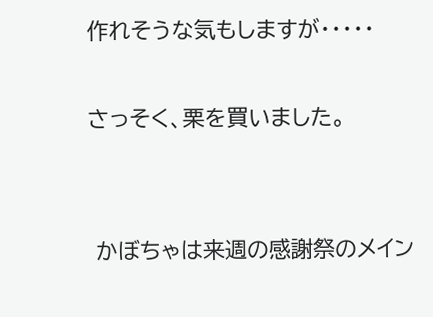作れそうな気もしますが・・・・・

さっそく、栗を買いました。


 かぼちゃは来週の感謝祭のメイン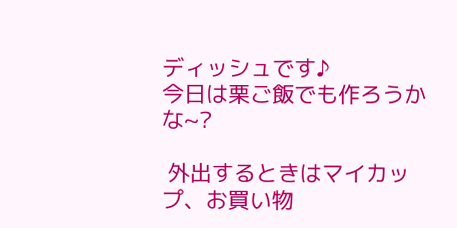ディッシュです♪
今日は栗ご飯でも作ろうかな~?

 外出するときはマイカップ、お買い物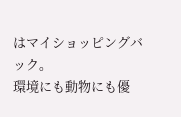はマイショッピングバック。
環境にも動物にも優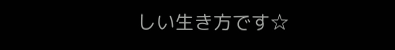しい生き方です☆